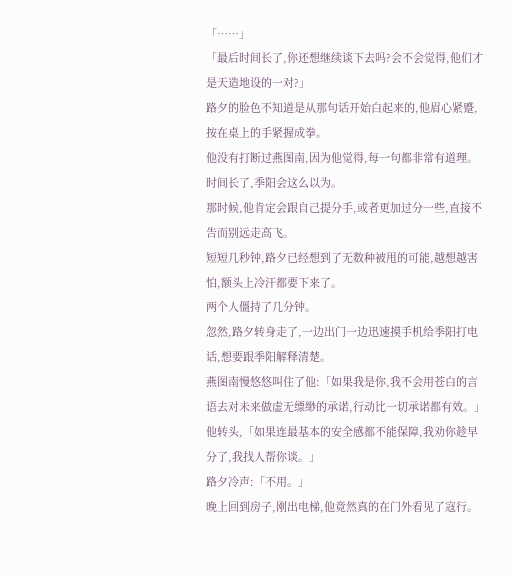「……」
「最后时间长了,你还想继续谈下去吗?会不会觉得,他们才是天造地设的一对?」
路夕的脸色不知道是从那句话开始白起来的,他眉心紧蹙,按在桌上的手紧握成拳。
他没有打断过燕图南,因为他觉得,每一句都非常有道理。
时间长了,季阳会这么以为。
那时候,他肯定会跟自己提分手,或者更加过分一些,直接不告而别远走高飞。
短短几秒钟,路夕已经想到了无数种被甩的可能,越想越害怕,额头上冷汗都要下来了。
两个人僵持了几分钟。
忽然,路夕转身走了,一边出门一边迅速摸手机给季阳打电话,想要跟季阳解释清楚。
燕图南慢悠悠叫住了他:「如果我是你,我不会用苍白的言语去对未来做虚无缥缈的承诺,行动比一切承诺都有效。」
他转头,「如果连最基本的安全感都不能保障,我劝你趁早分了,我找人帮你谈。」
路夕冷声:「不用。」
晚上回到房子,刚出电梯,他竟然真的在门外看见了寇行。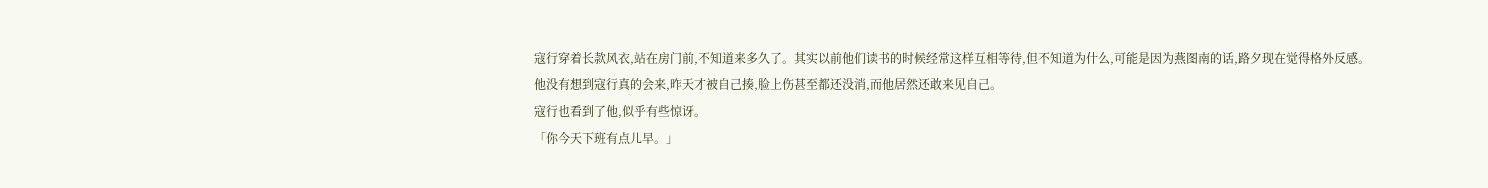寇行穿着长款风衣,站在房门前,不知道来多久了。其实以前他们读书的时候经常这样互相等待,但不知道为什么,可能是因为燕图南的话,路夕现在觉得格外反感。
他没有想到寇行真的会来,昨天才被自己揍,脸上伤甚至都还没消,而他居然还敢来见自己。
寇行也看到了他,似乎有些惊讶。
「你今天下班有点儿早。」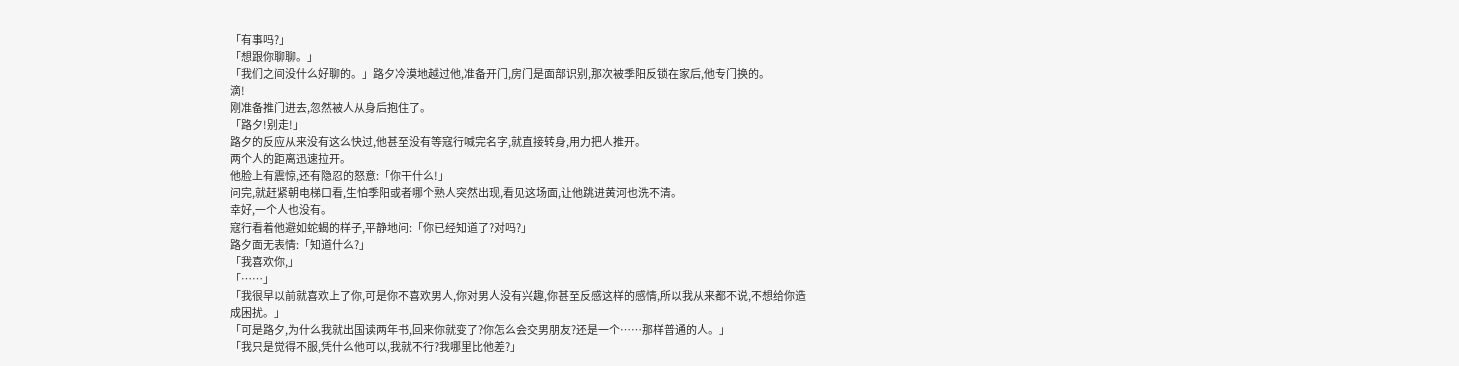「有事吗?」
「想跟你聊聊。」
「我们之间没什么好聊的。」路夕冷漠地越过他,准备开门,房门是面部识别,那次被季阳反锁在家后,他专门换的。
滴!
刚准备推门进去,忽然被人从身后抱住了。
「路夕!别走!」
路夕的反应从来没有这么快过,他甚至没有等寇行喊完名字,就直接转身,用力把人推开。
两个人的距离迅速拉开。
他脸上有震惊,还有隐忍的怒意:「你干什么!」
问完,就赶紧朝电梯口看,生怕季阳或者哪个熟人突然出现,看见这场面,让他跳进黄河也洗不清。
幸好,一个人也没有。
寇行看着他避如蛇蝎的样子,平静地问:「你已经知道了?对吗?」
路夕面无表情:「知道什么?」
「我喜欢你,」
「……」
「我很早以前就喜欢上了你,可是你不喜欢男人,你对男人没有兴趣,你甚至反感这样的感情,所以我从来都不说,不想给你造成困扰。」
「可是路夕,为什么我就出国读两年书,回来你就变了?你怎么会交男朋友?还是一个……那样普通的人。」
「我只是觉得不服,凭什么他可以,我就不行?我哪里比他差?」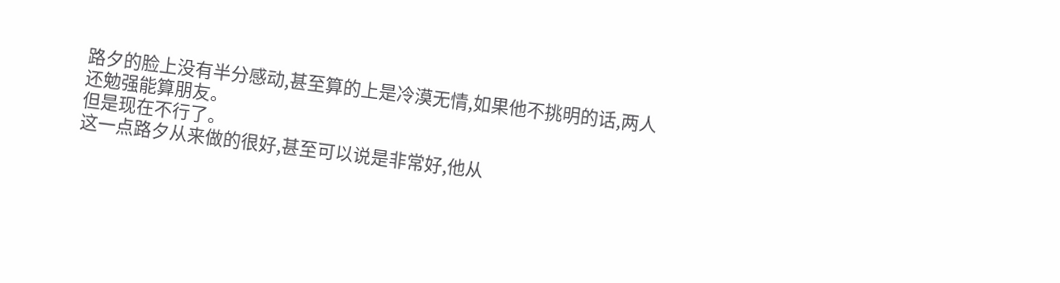路夕的脸上没有半分感动,甚至算的上是冷漠无情,如果他不挑明的话,两人还勉强能算朋友。
但是现在不行了。
这一点路夕从来做的很好,甚至可以说是非常好,他从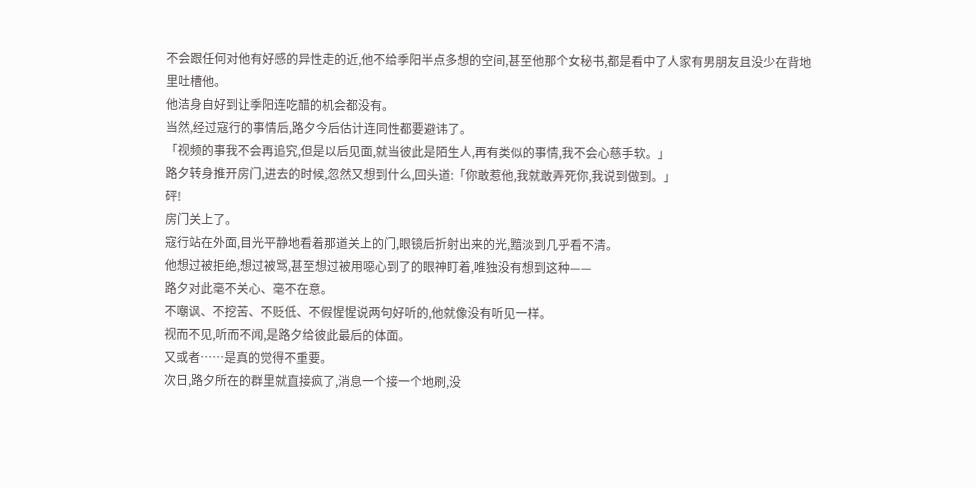不会跟任何对他有好感的异性走的近,他不给季阳半点多想的空间,甚至他那个女秘书,都是看中了人家有男朋友且没少在背地里吐槽他。
他洁身自好到让季阳连吃醋的机会都没有。
当然,经过寇行的事情后,路夕今后估计连同性都要避讳了。
「视频的事我不会再追究,但是以后见面,就当彼此是陌生人,再有类似的事情,我不会心慈手软。」
路夕转身推开房门,进去的时候,忽然又想到什么,回头道:「你敢惹他,我就敢弄死你,我说到做到。」
砰!
房门关上了。
寇行站在外面,目光平静地看着那道关上的门,眼镜后折射出来的光,黯淡到几乎看不清。
他想过被拒绝,想过被骂,甚至想过被用噁心到了的眼神盯着,唯独没有想到这种——
路夕对此毫不关心、毫不在意。
不嘲讽、不挖苦、不贬低、不假惺惺说两句好听的,他就像没有听见一样。
视而不见,听而不闻,是路夕给彼此最后的体面。
又或者……是真的觉得不重要。
次日,路夕所在的群里就直接疯了,消息一个接一个地刷,没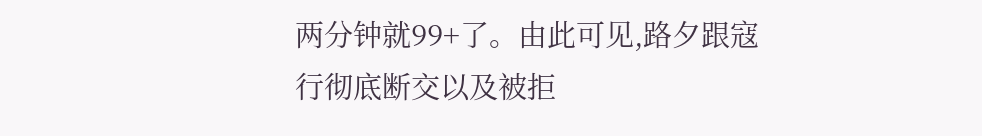两分钟就99+了。由此可见,路夕跟寇行彻底断交以及被拒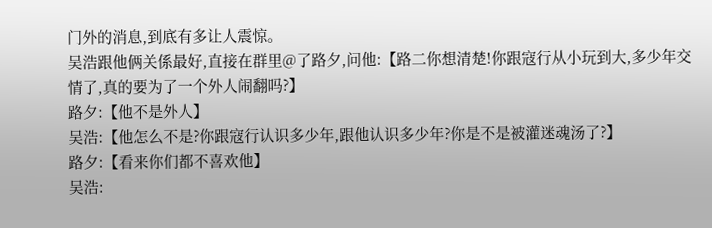门外的消息,到底有多让人震惊。
吴浩跟他俩关係最好,直接在群里@了路夕,问他:【路二你想清楚!你跟寇行从小玩到大,多少年交情了,真的要为了一个外人闹翻吗?】
路夕:【他不是外人】
吴浩:【他怎么不是?你跟寇行认识多少年,跟他认识多少年?你是不是被灌迷魂汤了?】
路夕:【看来你们都不喜欢他】
吴浩: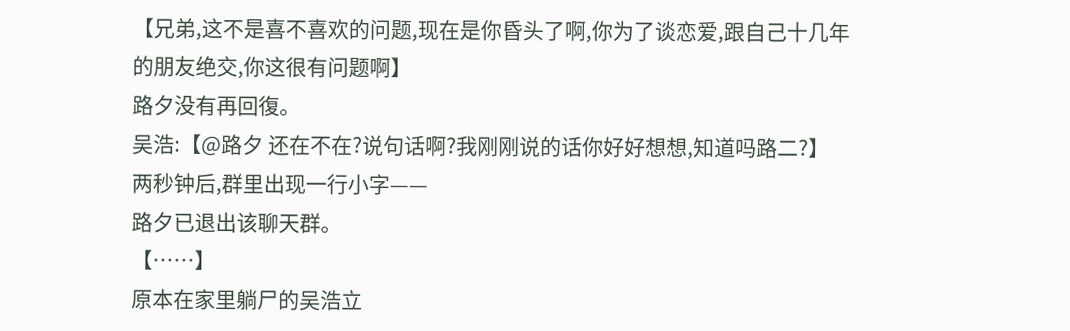【兄弟,这不是喜不喜欢的问题,现在是你昏头了啊,你为了谈恋爱,跟自己十几年的朋友绝交,你这很有问题啊】
路夕没有再回復。
吴浩:【@路夕 还在不在?说句话啊?我刚刚说的话你好好想想,知道吗路二?】
两秒钟后,群里出现一行小字——
路夕已退出该聊天群。
【……】
原本在家里躺尸的吴浩立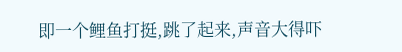即一个鲤鱼打挺,跳了起来,声音大得吓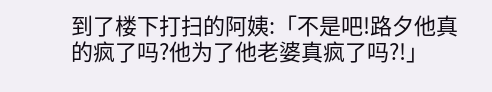到了楼下打扫的阿姨:「不是吧!路夕他真的疯了吗?他为了他老婆真疯了吗?!」